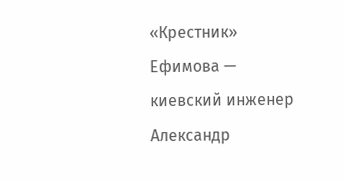«Крестник» Ефимова — киевский инженер Александр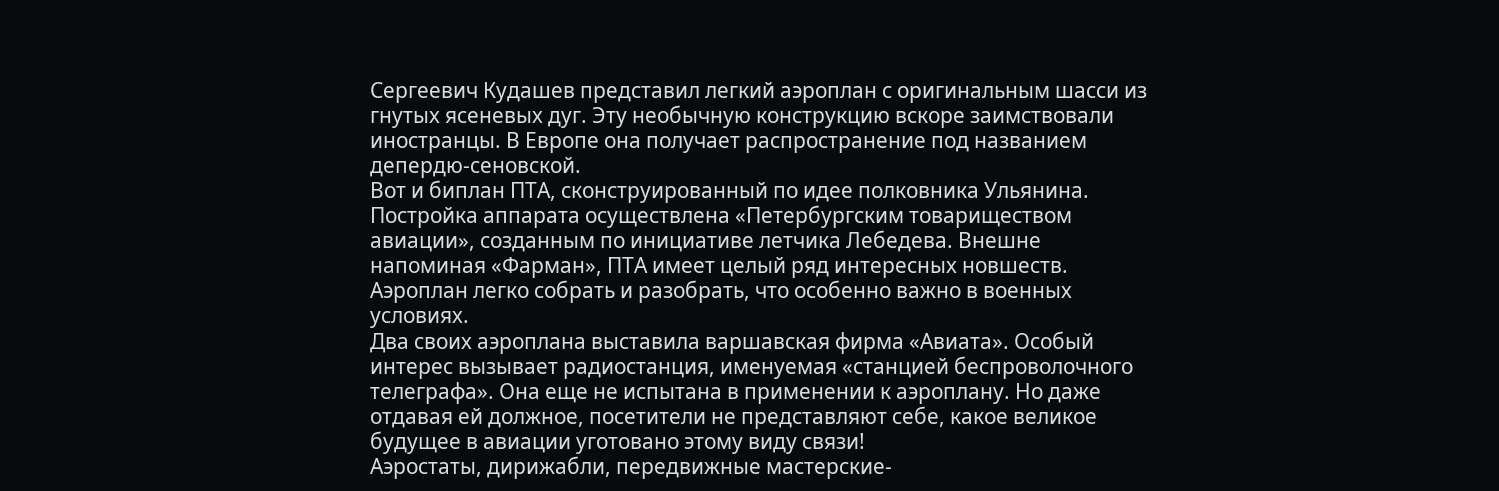Сергеевич Кудашев представил легкий аэроплан с оригинальным шасси из гнутых ясеневых дуг. Эту необычную конструкцию вскоре заимствовали иностранцы. В Европе она получает распространение под названием депердю-сеновской.
Вот и биплан ПТА, сконструированный по идее полковника Ульянина. Постройка аппарата осуществлена «Петербургским товариществом авиации», созданным по инициативе летчика Лебедева. Внешне напоминая «Фарман», ПТА имеет целый ряд интересных новшеств. Аэроплан легко собрать и разобрать, что особенно важно в военных условиях.
Два своих аэроплана выставила варшавская фирма «Авиата». Особый интерес вызывает радиостанция, именуемая «станцией беспроволочного телеграфа». Она еще не испытана в применении к аэроплану. Но даже отдавая ей должное, посетители не представляют себе, какое великое будущее в авиации уготовано этому виду связи!
Аэростаты, дирижабли, передвижные мастерские-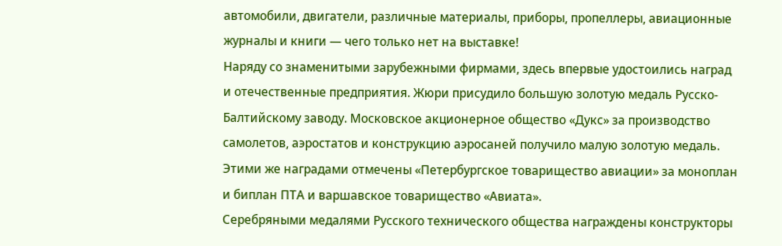автомобили, двигатели, различные материалы, приборы, пропеллеры, авиационные журналы и книги — чего только нет на выставке!
Наряду со знаменитыми зарубежными фирмами, здесь впервые удостоились наград и отечественные предприятия. Жюри присудило большую золотую медаль Русско-Балтийскому заводу. Московское акционерное общество «Дукс» за производство самолетов, аэростатов и конструкцию аэросаней получило малую золотую медаль. Этими же наградами отмечены «Петербургское товарищество авиации» за моноплан и биплан ПТА и варшавское товарищество «Авиата».
Серебряными медалями Русского технического общества награждены конструкторы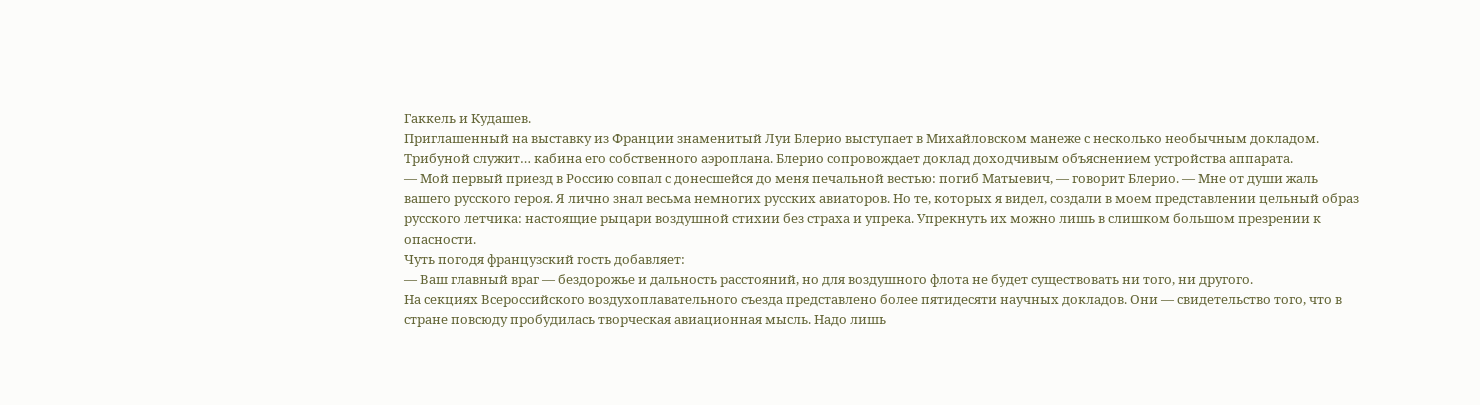Гаккель и Кудашев.
Приглашенный на выставку из Франции знаменитый Луи Блерио выступает в Михайловском манеже с несколько необычным докладом. Трибуной служит… кабина его собственного аэроплана. Блерио сопровождает доклад доходчивым объяснением устройства аппарата.
— Мой первый приезд в Россию совпал с донесшейся до меня печальной вестью: погиб Матыевич, — говорит Блерио. — Мне от души жаль вашего русского героя. Я лично знал весьма немногих русских авиаторов. Но те, которых я видел, создали в моем представлении цельный образ русского летчика: настоящие рыцари воздушной стихии без страха и упрека. Упрекнуть их можно лишь в слишком большом презрении к опасности.
Чуть погодя французский гость добавляет:
— Ваш главный враг — бездорожье и дальность расстояний, но для воздушного флота не будет существовать ни того, ни другого.
На секциях Всероссийского воздухоплавательного съезда представлено более пятидесяти научных докладов. Они — свидетельство того, что в стране повсюду пробудилась творческая авиационная мысль. Надо лишь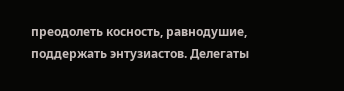преодолеть косность, равнодушие, поддержать энтузиастов. Делегаты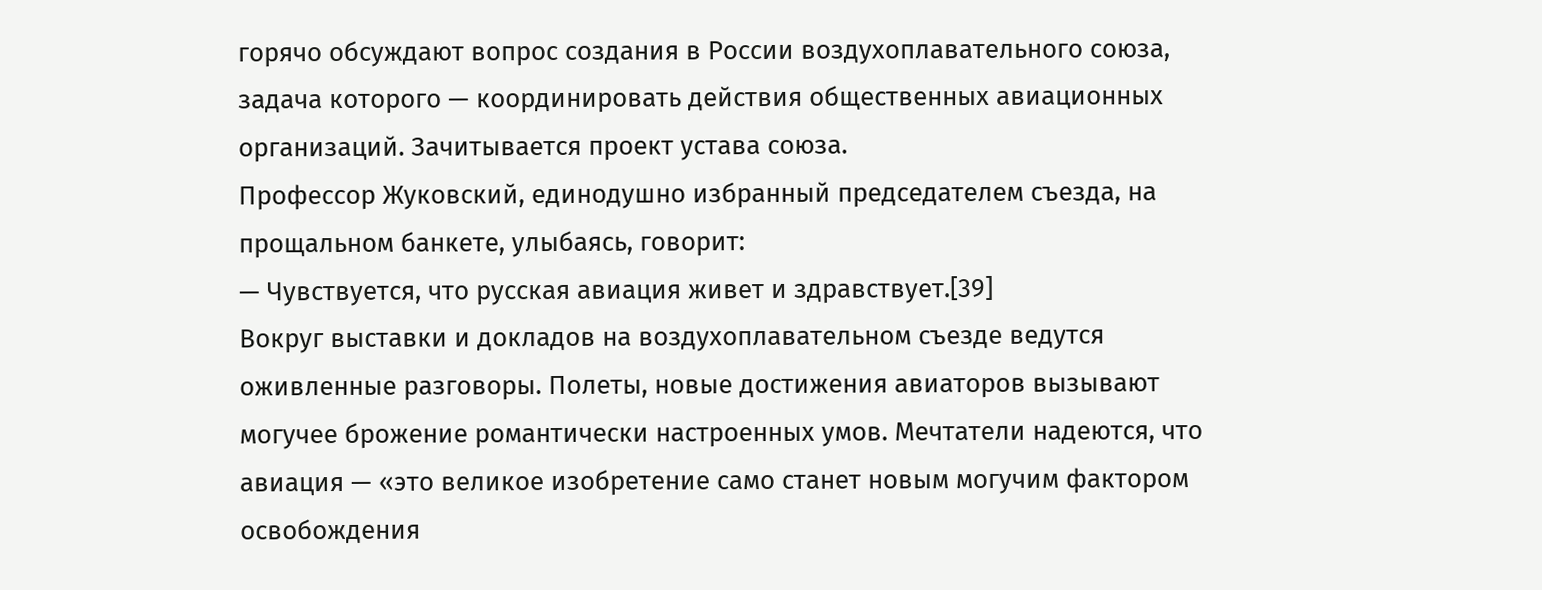горячо обсуждают вопрос создания в России воздухоплавательного союза, задача которого — координировать действия общественных авиационных организаций. Зачитывается проект устава союза.
Профессор Жуковский, единодушно избранный председателем съезда, на прощальном банкете, улыбаясь, говорит:
— Чувствуется, что русская авиация живет и здравствует.[39]
Вокруг выставки и докладов на воздухоплавательном съезде ведутся оживленные разговоры. Полеты, новые достижения авиаторов вызывают могучее брожение романтически настроенных умов. Мечтатели надеются, что авиация — «это великое изобретение само станет новым могучим фактором освобождения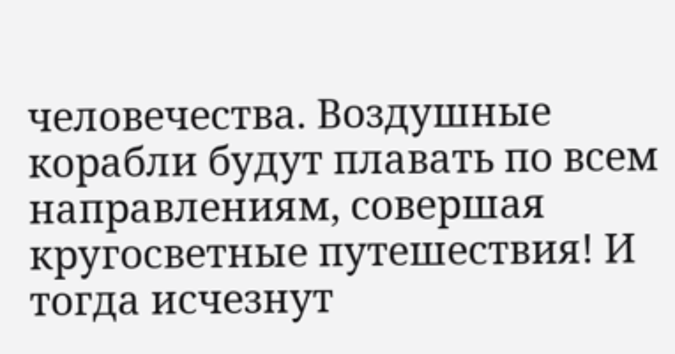человечества. Воздушные корабли будут плавать по всем направлениям, совершая кругосветные путешествия! И тогда исчезнут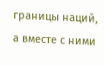границы наций, а вместе с ними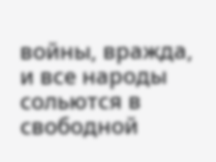войны, вражда, и все народы сольются в свободной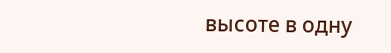высоте в одну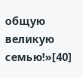общую великую семью!»[40]